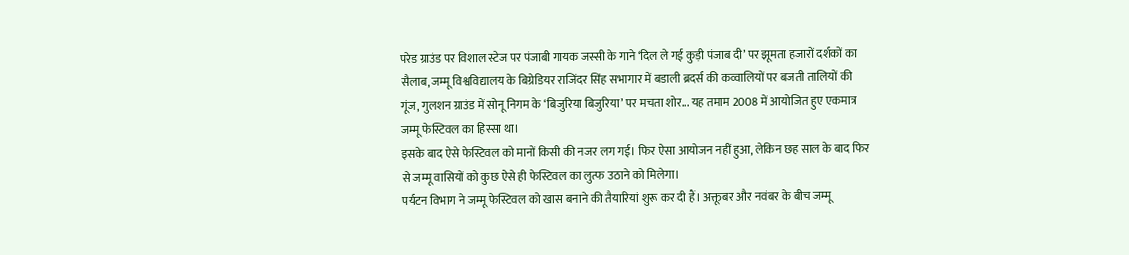परेड ग्राउंड पर विशाल स्टेज पर पंजाबी गायक जस्सी के गाने ‘दिल ले गई कुड़ी पंजाब दी’ पर झूमता हजारों दर्शकों का सैलाब, जम्मू विश्वविद्यालय के बिग्रेडियर राजिंदर सिंह सभागार में बडाली ब्रदर्स की कव्वालियों पर बजती तालियों की गूंज, गुलशन ग्राउंड में सोनू निगम के ‘बिजुरिया बिजुरिया’ पर मचता शोर... यह तमाम 2008 में आयोजित हुए एकमात्र जम्मू फेस्टिवल का हिस्सा था।
इसके बाद ऐसे फेस्टिवल को मानों किसी की नजर लग गई। फिर ऐसा आयोजन नहीं हुआ, लेकिन छह साल के बाद फिर से जम्मू वासियों को कुछ ऐसे ही फेस्टिवल का लुत्फ उठाने को मिलेगा।
पर्यटन विभाग ने जम्मू फेस्टिवल को खास बनाने की तैयारियां शुरू कर दी हैं। अक्तूबर और नवंबर के बीच जम्मू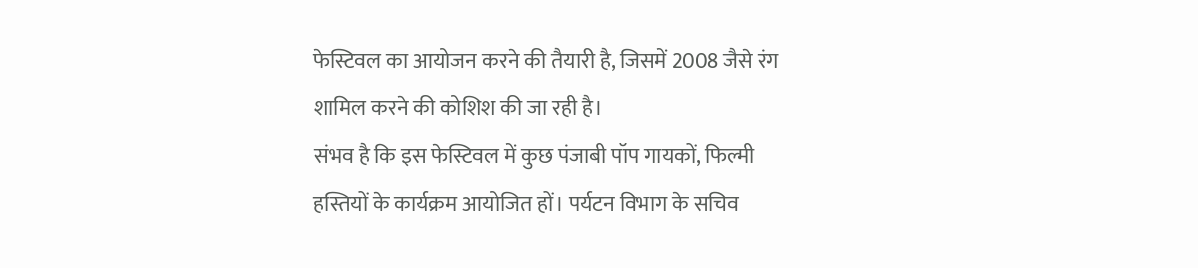फेस्टिवल का आयोजन करने की तैयारी है, जिसमें 2008 जैसे रंग शामिल करने की कोशिश की जा रही है।
संभव है कि इस फेस्टिवल में कुछ पंजाबी पॉप गायकों, फिल्मी हस्तियों के कार्यक्रम आयोजित हों। पर्यटन विभाग के सचिव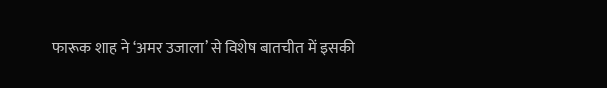फारूक शाह ने ‘अमर उजाला’ से विशेष बातचीत में इसकी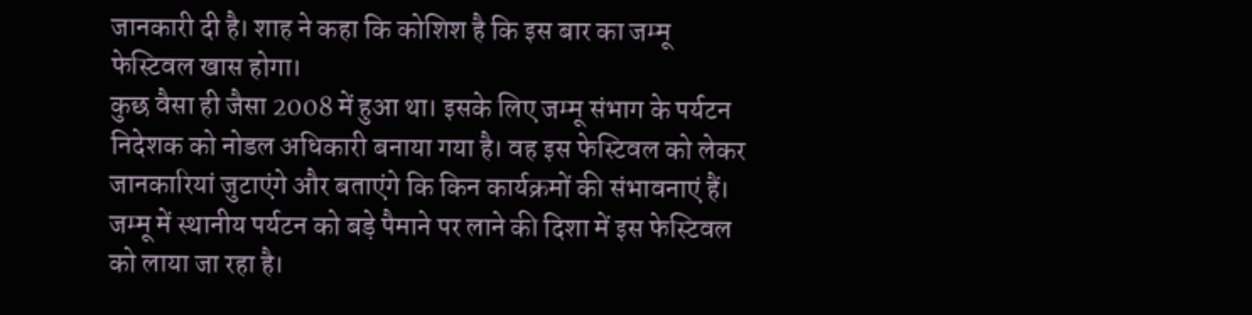जानकारी दी है। शाह ने कहा कि कोशिश है कि इस बार का जम्मू फेस्टिवल खास होगा।
कुछ वैसा ही जैसा 2008 में हुआ था। इसके लिए जम्मू संभाग के पर्यटन निदेशक को नोडल अधिकारी बनाया गया है। वह इस फेस्टिवल को लेकर जानकारियां जुटाएंगे और बताएंगे कि किन कार्यक्रमों की संभावनाएं हैं। जम्मू में स्थानीय पर्यटन को बड़े पैमाने पर लाने की दिशा में इस फेस्टिवल को लाया जा रहा है।